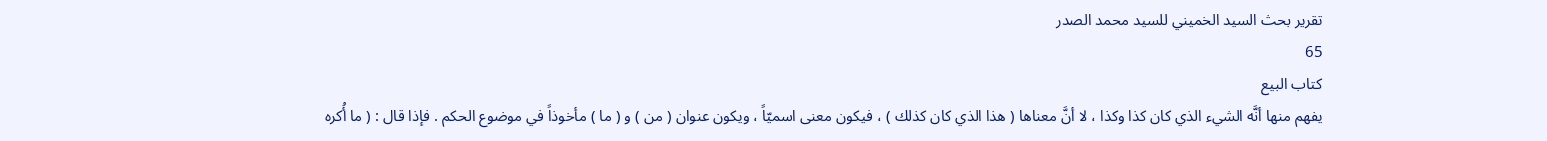تقرير بحث السيد الخميني للسيد محمد الصدر
65
كتاب البيع
يفهم منها أنَّه الشيء الذي كان كذا وكذا ، لا أنَّ معناها ( هذا الذي كان كذلك ) ، فيكون معنى اسميّاً ، ويكون عنوان ( من ) و ( ما ) مأخوذاً في موضوع الحكم . فإذا قال : ( ما أُكره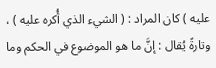عليه ) كان المراد : ( الشيء الذي أُكره عليه ) ، وتارةً يُقال : إنَّ ما هو الموضوع في الحكم وما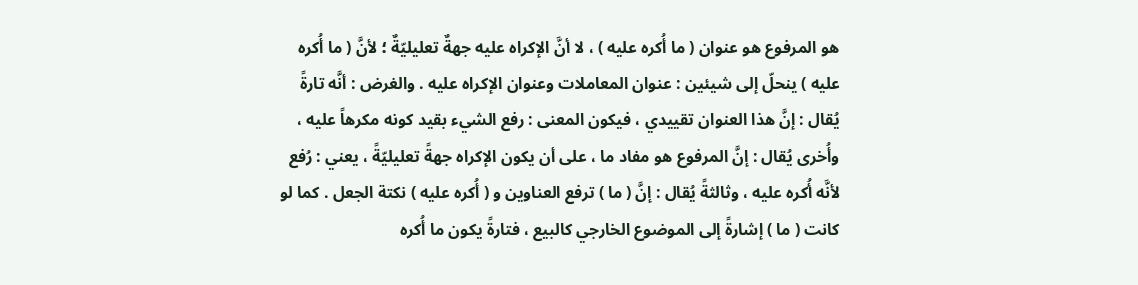هو المرفوع هو عنوان ( ما أُكره عليه ) ، لا أنَّ الإكراه عليه جهةٌ تعليليّةٌ ؛ لأنَّ ( ما أُكره عليه ) ينحلّ إلى شيئين : عنوان المعاملات وعنوان الإكراه عليه . والغرض : أنَّه تارةً يُقال : إنَّ هذا العنوان تقييدي ، فيكون المعنى : رفع الشيء بقيد كونه مكرهاً عليه ، وأُخرى يُقال : إنَّ المرفوع هو مفاد ما ، على أن يكون الإكراه جهةً تعليليّةً ، يعني : رُفع لأنَّه أُكره عليه ، وثالثةً يُقال : إنَّ ( ما ) ترفع العناوين و ( أُكره عليه ) نكتة الجعل . كما لو كانت ( ما ) إشارةً إلى الموضوع الخارجي كالبيع ، فتارةً يكون ما أُكره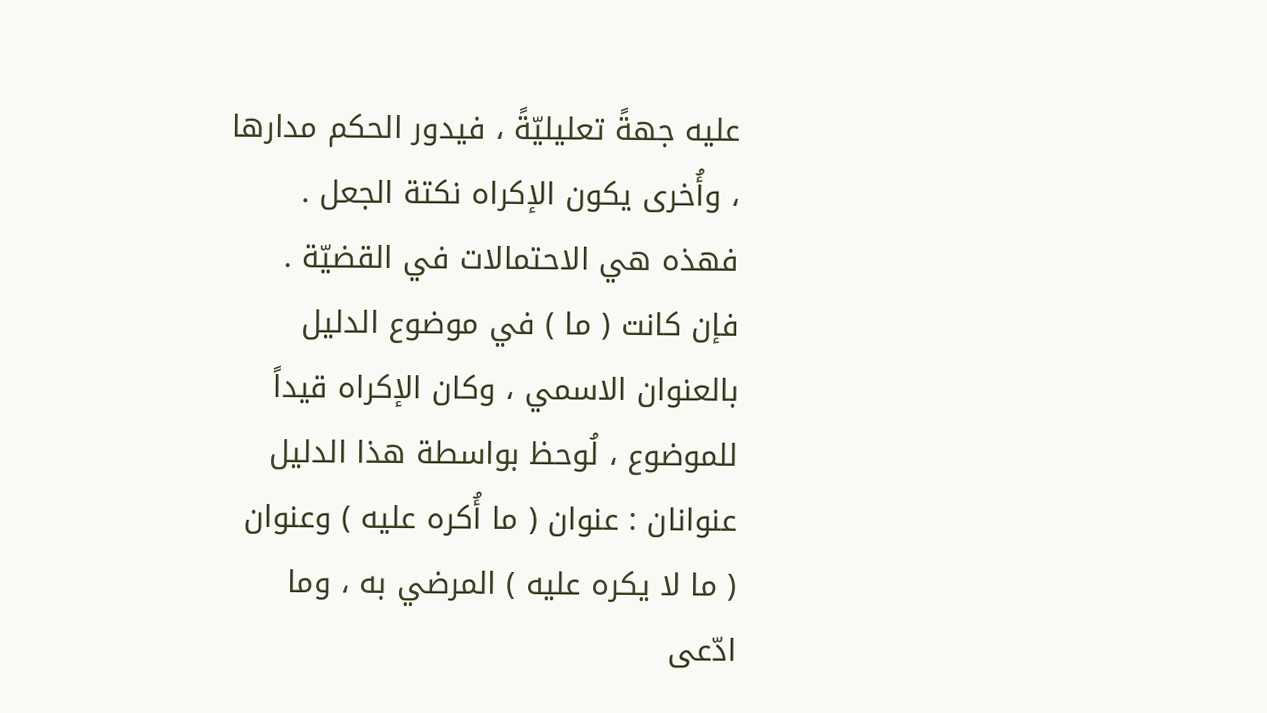عليه جهةً تعليليّةً ، فيدور الحكم مدارها ، وأُخرى يكون الإكراه نكتة الجعل . فهذه هي الاحتمالات في القضيّة . فإن كانت ( ما ) في موضوع الدليل بالعنوان الاسمي ، وكان الإكراه قيداً للموضوع ، لُوحظ بواسطة هذا الدليل عنوانان : عنوان ( ما أُكره عليه ) وعنوان ( ما لا يكره عليه ) المرضي به ، وما ادّعى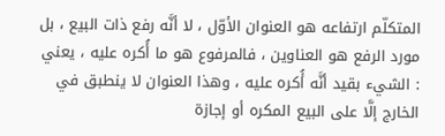المتكلّم ارتفاعه هو العنوان الأوّل ، لا أنَّه رفع ذات البيع ، بل مورد الرفع هو العناوين ، فالمرفوع هو ما أُكره عليه ، يعني : الشيء بقيد أنَّه أُكره عليه ، وهذا العنوان لا ينطبق في الخارج إلَّا على البيع المكره أو إجازة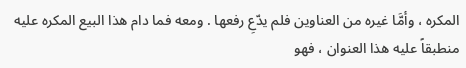المكره ، وأمَّا غيره من العناوين فلم يدّعِ رفعها . ومعه فما دام هذا البيع المكره عليه منطبقاً عليه هذا العنوان ، فهو